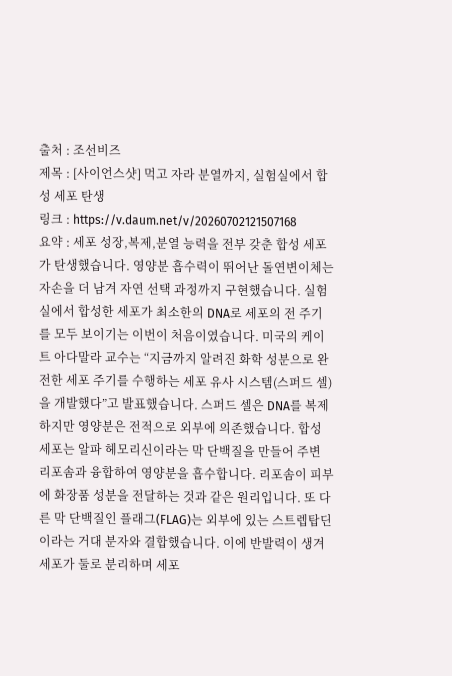출처 : 조선비즈
제목 : [사이언스샷] 먹고 자라 분열까지, 실험실에서 합성 세포 탄생
링크 : https://v.daum.net/v/20260702121507168
요약 : 세포 성장,복제,분열 능력을 전부 갖춘 합성 세포가 탄생했습니다. 영양분 흡수력이 뛰어난 돌연변이체는 자손을 더 남겨 자연 선택 과정까지 구현했습니다. 실험실에서 합성한 세포가 최소한의 DNA로 세포의 전 주기를 모두 보이기는 이번이 처음이였습니다. 미국의 케이트 아다말라 교수는 “지금까지 알려진 화학 성분으로 완전한 세포 주기를 수행하는 세포 유사 시스템(스퍼드 셀)을 개발했다”고 발표했습니다. 스퍼드 셀은 DNA를 복제하지만 영양분은 전적으로 외부에 의존했습니다. 합성 세포는 알파 헤모리신이라는 막 단백질을 만들어 주변 리포솜과 융합하여 영양분을 흡수합니다. 리포솜이 피부에 화장품 성분을 전달하는 것과 같은 원리입니다. 또 다른 막 단백질인 플래그(FLAG)는 외부에 있는 스트렙탑딘이라는 거대 분자와 결합했습니다. 이에 반발력이 생겨 세포가 둘로 분리하며 세포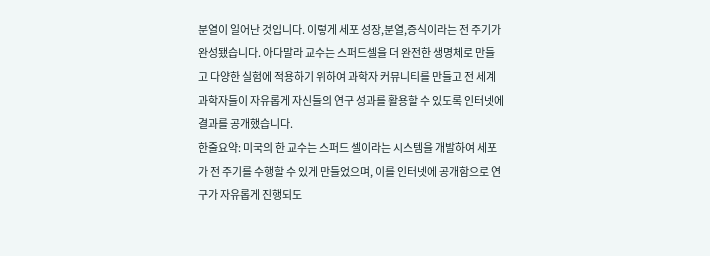분열이 일어난 것입니다. 이렇게 세포 성장,분열,증식이라는 전 주기가 완성됐습니다. 아다말라 교수는 스퍼드셀을 더 완전한 생명체로 만들고 다양한 실험에 적용하기 위하여 과학자 커뮤니티를 만들고 전 세계 과학자들이 자유롭게 자신들의 연구 성과를 활용할 수 있도록 인터넷에 결과를 공개했습니다.
한줄요약: 미국의 한 교수는 스퍼드 셀이라는 시스템을 개발하여 세포가 전 주기를 수행할 수 있게 만들었으며, 이를 인터넷에 공개함으로 연구가 자유롭게 진행되도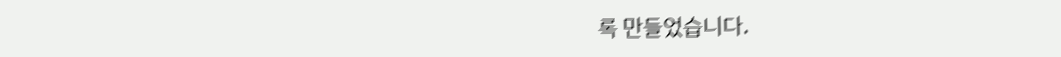록 만들었습니다.